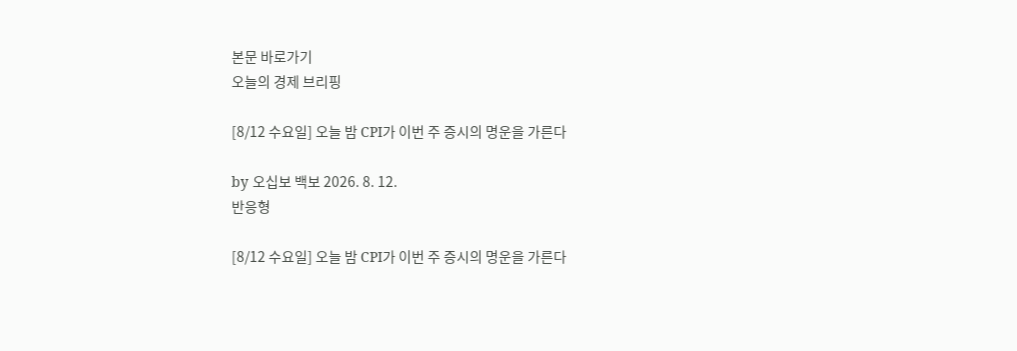본문 바로가기
오늘의 경제 브리핑

[8/12 수요일] 오늘 밤 CPI가 이번 주 증시의 명운을 가른다

by 오십보 백보 2026. 8. 12.
반응형

[8/12 수요일] 오늘 밤 CPI가 이번 주 증시의 명운을 가른다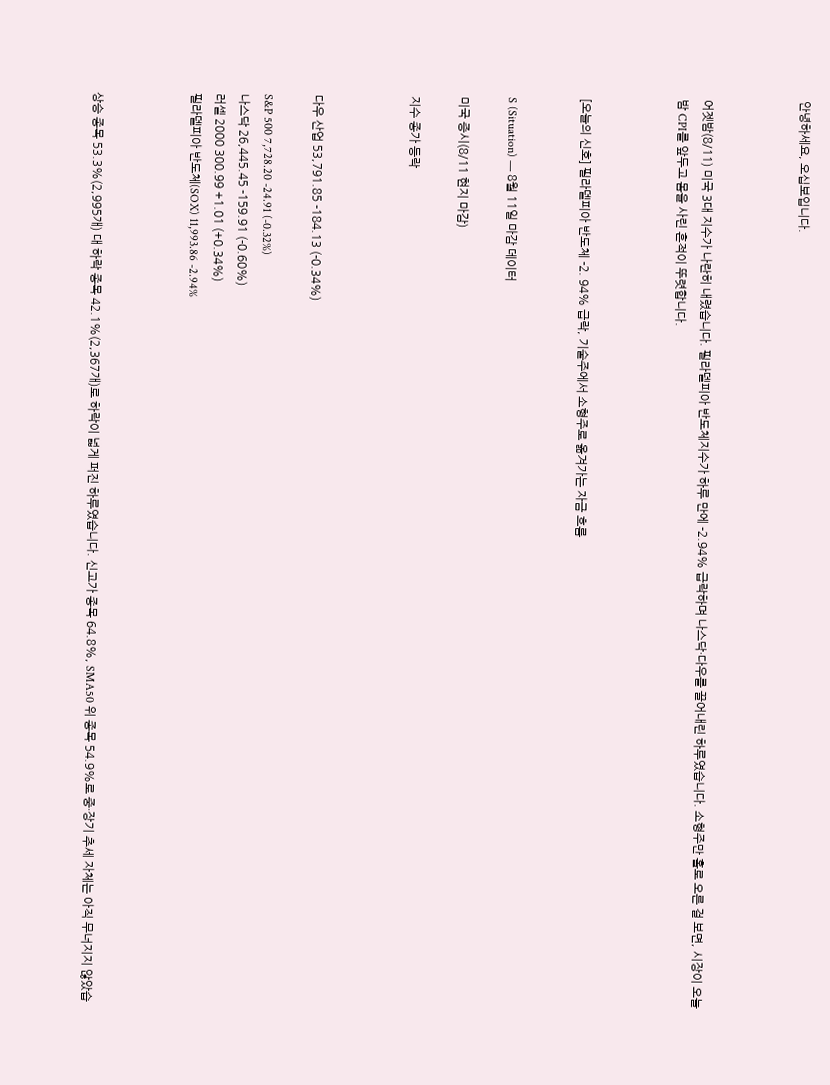안녕하세요, 오십보입니다.



어젯밤(8/11) 미국 3대 지수가 나란히 내렸습니다. 필라델피아 반도체지수가 하루 만에 -2.94% 급락하며 나스닥·다우를 끌어내린 하루였습니다. 소형주만 홀로 오른 걸 보면, 시장이 오늘 밤 CPI를 앞두고 몸을 사린 흔적이 뚜렷합니다.



[오늘의 신호] 필라델피아 반도체 -2. 94% 급락, 기술주에서 소형주로 옮겨가는 자금 흐름


S (Situation) — 8월 11일 마감 데이터

미국 증시(8/11 현지 마감)

지수 종가 등락



다우 산업 53,791.85 -184.13 (-0.34%)

S&P 500 7,728.20 -24.91 (-0.32%)
나스닥 26,445.45 -159.91 (-0.60%)
러셀 2000 300.99 +1.01 (+0.34%)
필라델피아 반도체(SOX) 11,993.86 -2.94%



상승 종목 53.3%(2,995개) 대 하락 종목 42.1%(2,367개)로 하락이 넓게 퍼진 하루였습니다. 신고가 종목 64.8%, SMA50 위 종목 54.9%로 중·장기 추세 자체는 아직 무너지지 않았습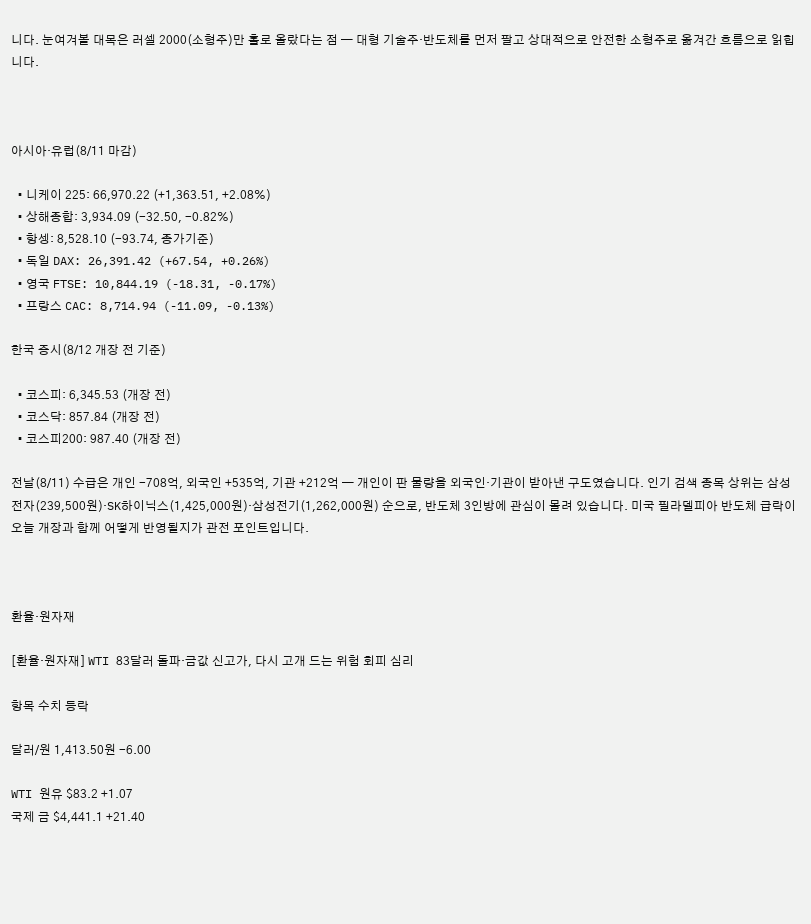니다. 눈여겨볼 대목은 러셀 2000(소형주)만 홀로 올랐다는 점 — 대형 기술주·반도체를 먼저 팔고 상대적으로 안전한 소형주로 옮겨간 흐름으로 읽힙니다.



아시아·유럽(8/11 마감)

  • 니케이 225: 66,970.22 (+1,363.51, +2.08%)
  • 상해종합: 3,934.09 (-32.50, -0.82%)
  • 항셍: 8,528.10 (-93.74, 종가기준)
  • 독일 DAX: 26,391.42 (+67.54, +0.26%)
  • 영국 FTSE: 10,844.19 (-18.31, -0.17%)
  • 프랑스 CAC: 8,714.94 (-11.09, -0.13%)

한국 증시(8/12 개장 전 기준)

  • 코스피: 6,345.53 (개장 전)
  • 코스닥: 857.84 (개장 전)
  • 코스피200: 987.40 (개장 전)

전날(8/11) 수급은 개인 -708억, 외국인 +535억, 기관 +212억 — 개인이 판 물량을 외국인·기관이 받아낸 구도였습니다. 인기 검색 종목 상위는 삼성전자(239,500원)·SK하이닉스(1,425,000원)·삼성전기(1,262,000원) 순으로, 반도체 3인방에 관심이 몰려 있습니다. 미국 필라델피아 반도체 급락이 오늘 개장과 함께 어떻게 반영될지가 관전 포인트입니다.



환율·원자재

[환율·원자재] WTI 83달러 돌파·금값 신고가, 다시 고개 드는 위험 회피 심리

항목 수치 등락

달러/원 1,413.50원 -6.00

WTI 원유 $83.2 +1.07
국제 금 $4,441.1 +21.40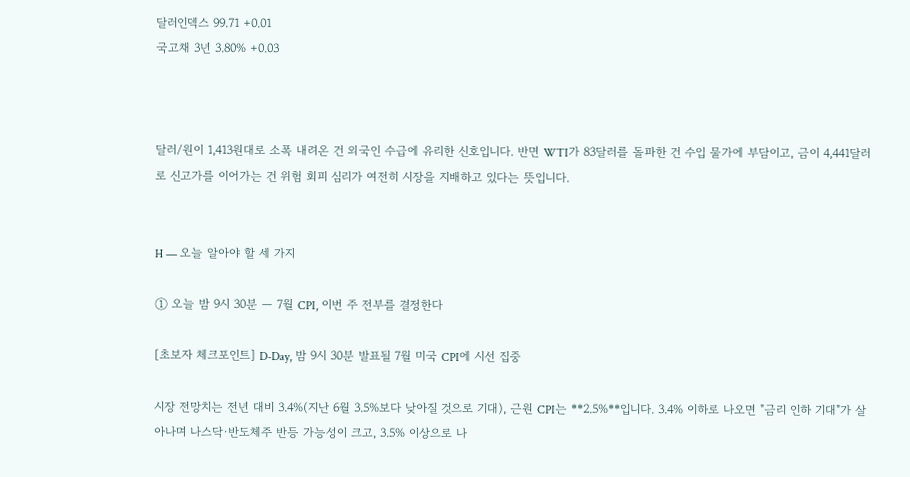달러인덱스 99.71 +0.01
국고채 3년 3.80% +0.03



달러/원이 1,413원대로 소폭 내려온 건 외국인 수급에 유리한 신호입니다. 반면 WTI가 83달러를 돌파한 건 수입 물가에 부담이고, 금이 4,441달러로 신고가를 이어가는 건 위험 회피 심리가 여전히 시장을 지배하고 있다는 뜻입니다.


H — 오늘 알아야 할 세 가지

① 오늘 밤 9시 30분 — 7월 CPI, 이번 주 전부를 결정한다

[초보자 체크포인트] D-Day, 밤 9시 30분 발표될 7월 미국 CPI에 시선 집중

시장 전망치는 전년 대비 3.4%(지난 6월 3.5%보다 낮아질 것으로 기대), 근원 CPI는 **2.5%**입니다. 3.4% 이하로 나오면 "금리 인하 기대"가 살아나며 나스닥·반도체주 반등 가능성이 크고, 3.5% 이상으로 나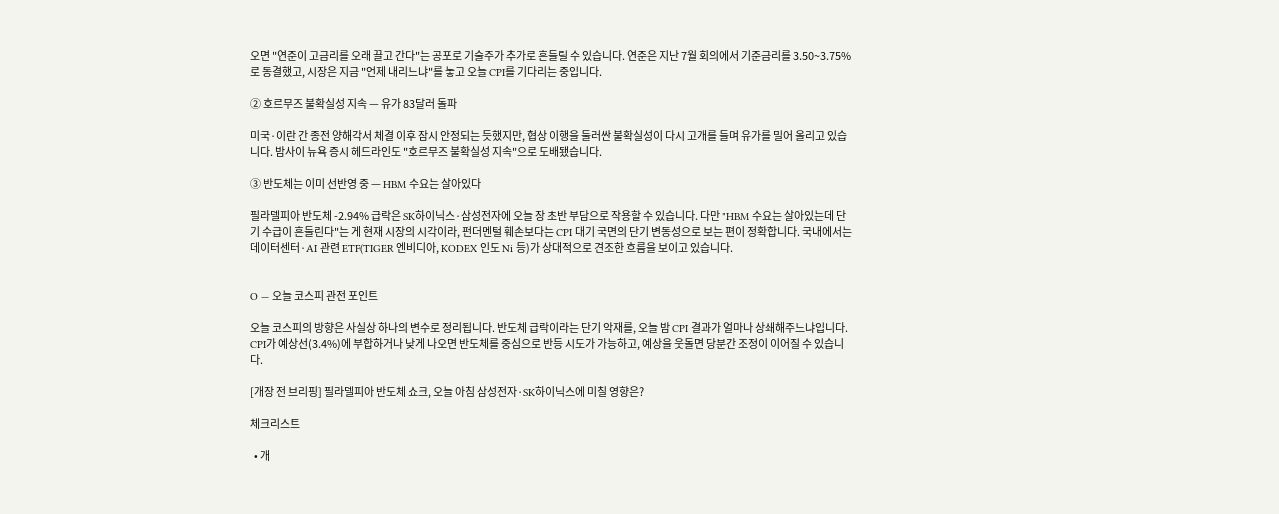오면 "연준이 고금리를 오래 끌고 간다"는 공포로 기술주가 추가로 흔들릴 수 있습니다. 연준은 지난 7월 회의에서 기준금리를 3.50~3.75%로 동결했고, 시장은 지금 "언제 내리느냐"를 놓고 오늘 CPI를 기다리는 중입니다.

② 호르무즈 불확실성 지속 — 유가 83달러 돌파

미국·이란 간 종전 양해각서 체결 이후 잠시 안정되는 듯했지만, 협상 이행을 둘러싼 불확실성이 다시 고개를 들며 유가를 밀어 올리고 있습니다. 밤사이 뉴욕 증시 헤드라인도 "호르무즈 불확실성 지속"으로 도배됐습니다.

③ 반도체는 이미 선반영 중 — HBM 수요는 살아있다

필라델피아 반도체 -2.94% 급락은 SK하이닉스·삼성전자에 오늘 장 초반 부담으로 작용할 수 있습니다. 다만 "HBM 수요는 살아있는데 단기 수급이 흔들린다"는 게 현재 시장의 시각이라, 펀더멘털 훼손보다는 CPI 대기 국면의 단기 변동성으로 보는 편이 정확합니다. 국내에서는 데이터센터·AI 관련 ETF(TIGER 엔비디아, KODEX 인도 Ni 등)가 상대적으로 견조한 흐름을 보이고 있습니다.


O — 오늘 코스피 관전 포인트

오늘 코스피의 방향은 사실상 하나의 변수로 정리됩니다. 반도체 급락이라는 단기 악재를, 오늘 밤 CPI 결과가 얼마나 상쇄해주느냐입니다. CPI가 예상선(3.4%)에 부합하거나 낮게 나오면 반도체를 중심으로 반등 시도가 가능하고, 예상을 웃돌면 당분간 조정이 이어질 수 있습니다.

[개장 전 브리핑] 필라델피아 반도체 쇼크, 오늘 아침 삼성전자·SK하이닉스에 미칠 영향은?

체크리스트

  • 개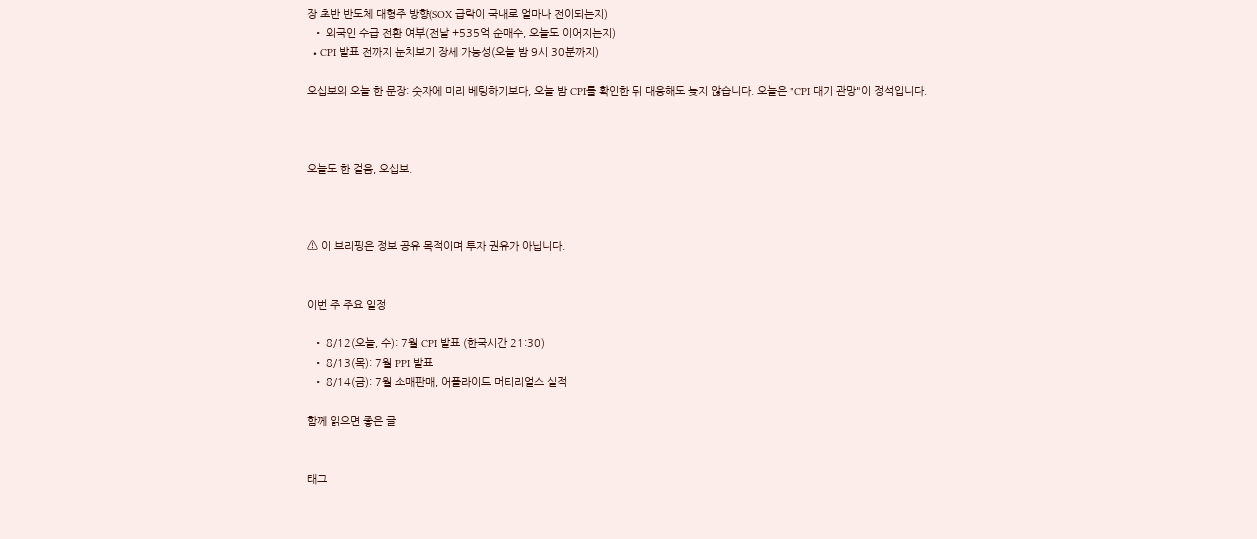장 초반 반도체 대형주 방향(SOX 급락이 국내로 얼마나 전이되는지)
  • 외국인 수급 전환 여부(전날 +535억 순매수, 오늘도 이어지는지)
  • CPI 발표 전까지 눈치보기 장세 가능성(오늘 밤 9시 30분까지)

오십보의 오늘 한 문장: 숫자에 미리 베팅하기보다, 오늘 밤 CPI를 확인한 뒤 대응해도 늦지 않습니다. 오늘은 "CPI 대기 관망"이 정석입니다.



오늘도 한 걸음, 오십보.



⚠ 이 브리핑은 정보 공유 목적이며 투자 권유가 아닙니다.


이번 주 주요 일정

  • 8/12(오늘, 수): 7월 CPI 발표 (한국시간 21:30)
  • 8/13(목): 7월 PPI 발표
  • 8/14(금): 7월 소매판매, 어플라이드 머티리얼스 실적

함께 읽으면 좋은 글


태그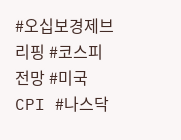#오십보경제브리핑 #코스피전망 #미국CPI #나스닥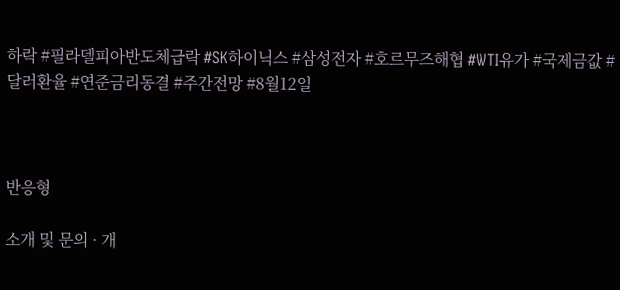하락 #필라델피아반도체급락 #SK하이닉스 #삼성전자 #호르무즈해협 #WTI유가 #국제금값 #달러환율 #연준금리동결 #주간전망 #8월12일



반응형

소개 및 문의 · 개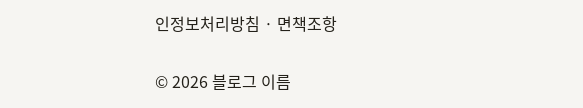인정보처리방침 · 면책조항

© 2026 블로그 이름